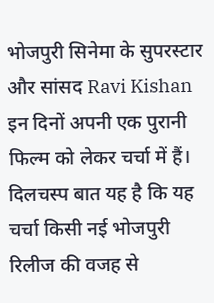भोजपुरी सिनेमा के सुपरस्टार और सांसद Ravi Kishan इन दिनों अपनी एक पुरानी फिल्म को लेकर चर्चा में हैं। दिलचस्प बात यह है कि यह चर्चा किसी नई भोजपुरी रिलीज की वजह से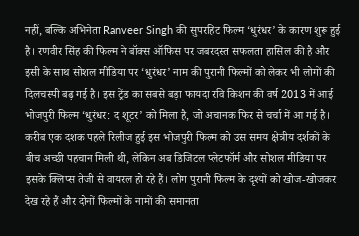नहीं, बल्कि अभिनेता Ranveer Singh की सुपरहिट फिल्म ‘धुरंधर’ के कारण शुरू हुई है। रणवीर सिंह की फिल्म ने बॉक्स ऑफिस पर जबरदस्त सफलता हासिल की है और इसी के साथ सोशल मीडिया पर ‘धुरंधर’ नाम की पुरानी फिल्मों को लेकर भी लोगों की दिलचस्पी बढ़ गई है। इस ट्रेंड का सबसे बड़ा फायदा रवि किशन की वर्ष 2013 में आई भोजपुरी फिल्म ‘धुरंधर: द शूटर’ को मिला है, जो अचानक फिर से चर्चा में आ गई है।
करीब एक दशक पहले रिलीज हुई इस भोजपुरी फिल्म को उस समय क्षेत्रीय दर्शकों के बीच अच्छी पहचान मिली थी, लेकिन अब डिजिटल प्लेटफॉर्म और सोशल मीडिया पर इसके क्लिप्स तेजी से वायरल हो रहे हैं। लोग पुरानी फिल्म के दृश्यों को खोज-खोजकर देख रहे हैं और दोनों फिल्मों के नामों की समानता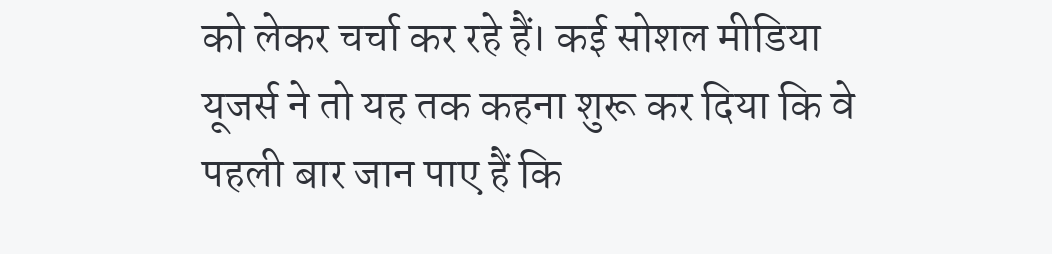को लेकर चर्चा कर रहे हैं। कई सोशल मीडिया यूजर्स ने तो यह तक कहना शुरू कर दिया कि वे पहली बार जान पाए हैं कि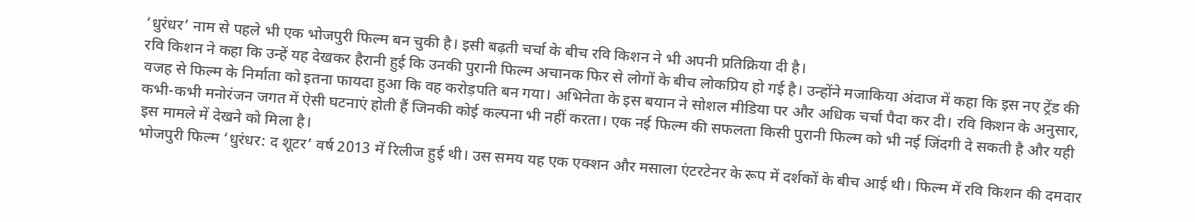‘धुरंधर’ नाम से पहले भी एक भोजपुरी फिल्म बन चुकी है। इसी बढ़ती चर्चा के बीच रवि किशन ने भी अपनी प्रतिक्रिया दी है।
रवि किशन ने कहा कि उन्हें यह देखकर हैरानी हुई कि उनकी पुरानी फिल्म अचानक फिर से लोगों के बीच लोकप्रिय हो गई है। उन्होंने मजाकिया अंदाज में कहा कि इस नए ट्रेंड की वजह से फिल्म के निर्माता को इतना फायदा हुआ कि वह करोड़पति बन गया। अभिनेता के इस बयान ने सोशल मीडिया पर और अधिक चर्चा पैदा कर दी। रवि किशन के अनुसार, कभी-कभी मनोरंजन जगत में ऐसी घटनाएं होती हैं जिनकी कोई कल्पना भी नहीं करता। एक नई फिल्म की सफलता किसी पुरानी फिल्म को भी नई जिंदगी दे सकती है और यही इस मामले में देखने को मिला है।
भोजपुरी फिल्म ‘धुरंधर: द शूटर’ वर्ष 2013 में रिलीज हुई थी। उस समय यह एक एक्शन और मसाला एंटरटेनर के रूप में दर्शकों के बीच आई थी। फिल्म में रवि किशन की दमदार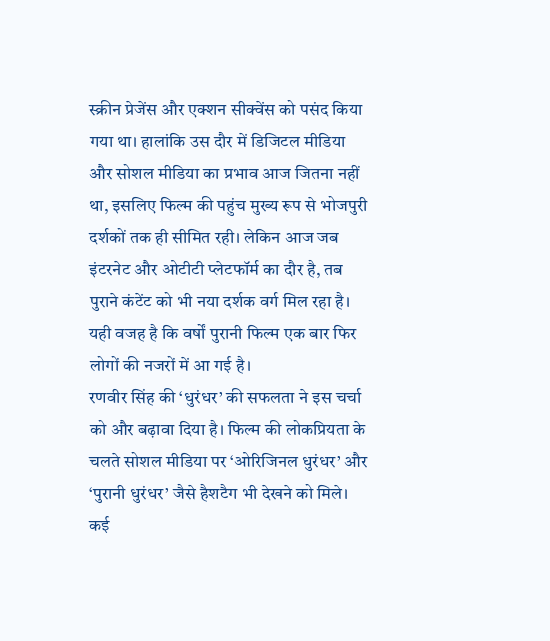स्क्रीन प्रेजेंस और एक्शन सीक्वेंस को पसंद किया गया था। हालांकि उस दौर में डिजिटल मीडिया और सोशल मीडिया का प्रभाव आज जितना नहीं था, इसलिए फिल्म की पहुंच मुख्य रूप से भोजपुरी दर्शकों तक ही सीमित रही। लेकिन आज जब इंटरनेट और ओटीटी प्लेटफॉर्म का दौर है, तब पुराने कंटेंट को भी नया दर्शक वर्ग मिल रहा है। यही वजह है कि वर्षों पुरानी फिल्म एक बार फिर लोगों की नजरों में आ गई है।
रणवीर सिंह की ‘धुरंधर’ की सफलता ने इस चर्चा को और बढ़ावा दिया है। फिल्म की लोकप्रियता के चलते सोशल मीडिया पर ‘ओरिजिनल धुरंधर’ और ‘पुरानी धुरंधर’ जैसे हैशटैग भी देखने को मिले। कई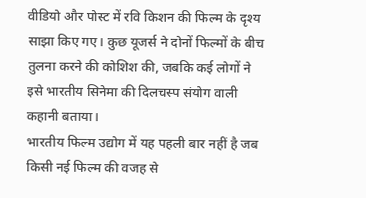वीडियो और पोस्ट में रवि किशन की फिल्म के दृश्य साझा किए गए। कुछ यूजर्स ने दोनों फिल्मों के बीच तुलना करने की कोशिश की, जबकि कई लोगों ने इसे भारतीय सिनेमा की दिलचस्प संयोग वाली कहानी बताया।
भारतीय फिल्म उद्योग में यह पहली बार नहीं है जब किसी नई फिल्म की वजह से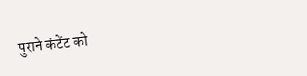पुराने कंटेंट को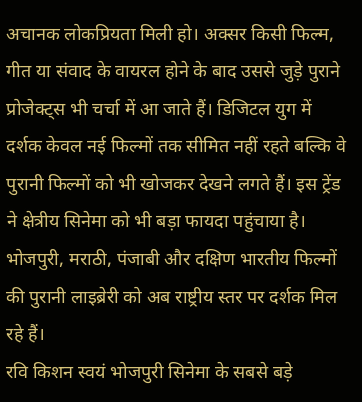अचानक लोकप्रियता मिली हो। अक्सर किसी फिल्म, गीत या संवाद के वायरल होने के बाद उससे जुड़े पुराने प्रोजेक्ट्स भी चर्चा में आ जाते हैं। डिजिटल युग में दर्शक केवल नई फिल्मों तक सीमित नहीं रहते बल्कि वे पुरानी फिल्मों को भी खोजकर देखने लगते हैं। इस ट्रेंड ने क्षेत्रीय सिनेमा को भी बड़ा फायदा पहुंचाया है। भोजपुरी, मराठी, पंजाबी और दक्षिण भारतीय फिल्मों की पुरानी लाइब्रेरी को अब राष्ट्रीय स्तर पर दर्शक मिल रहे हैं।
रवि किशन स्वयं भोजपुरी सिनेमा के सबसे बड़े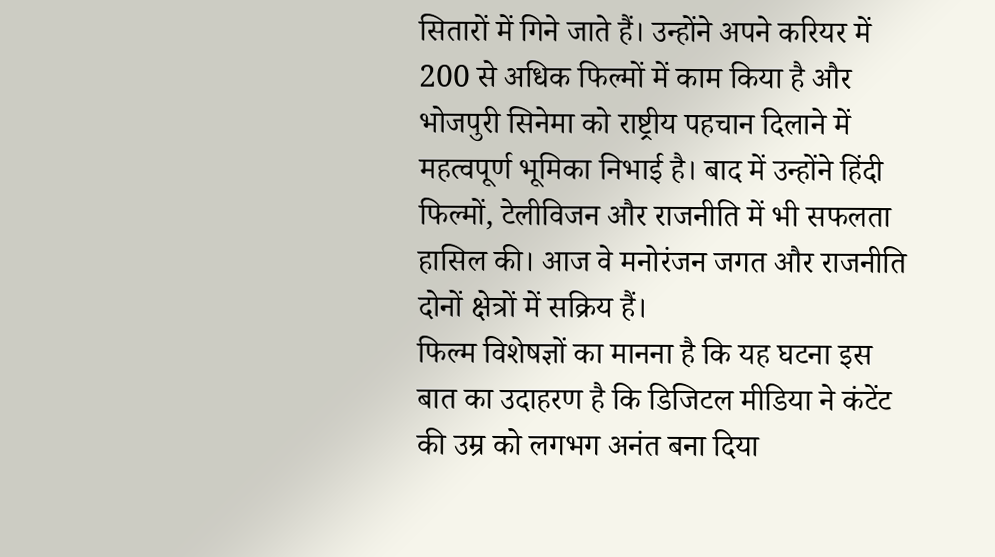सितारों में गिने जाते हैं। उन्होंने अपने करियर में 200 से अधिक फिल्मों में काम किया है और भोजपुरी सिनेमा को राष्ट्रीय पहचान दिलाने में महत्वपूर्ण भूमिका निभाई है। बाद में उन्होंने हिंदी फिल्मों, टेलीविजन और राजनीति में भी सफलता हासिल की। आज वे मनोरंजन जगत और राजनीति दोनों क्षेत्रों में सक्रिय हैं।
फिल्म विशेषज्ञों का मानना है कि यह घटना इस बात का उदाहरण है कि डिजिटल मीडिया ने कंटेंट की उम्र को लगभग अनंत बना दिया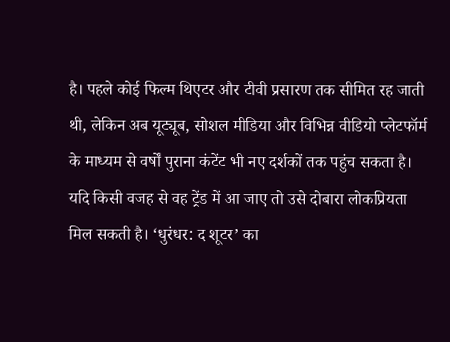है। पहले कोई फिल्म थिएटर और टीवी प्रसारण तक सीमित रह जाती थी, लेकिन अब यूट्यूब, सोशल मीडिया और विभिन्न वीडियो प्लेटफॉर्म के माध्यम से वर्षों पुराना कंटेंट भी नए दर्शकों तक पहुंच सकता है। यदि किसी वजह से वह ट्रेंड में आ जाए तो उसे दोबारा लोकप्रियता मिल सकती है। ‘धुरंधर: द शूटर’ का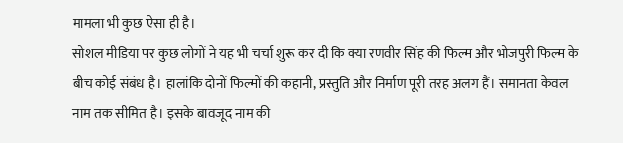मामला भी कुछ ऐसा ही है।
सोशल मीडिया पर कुछ लोगों ने यह भी चर्चा शुरू कर दी कि क्या रणवीर सिंह की फिल्म और भोजपुरी फिल्म के बीच कोई संबंध है। हालांकि दोनों फिल्मों की कहानी, प्रस्तुति और निर्माण पूरी तरह अलग हैं। समानता केवल नाम तक सीमित है। इसके बावजूद नाम की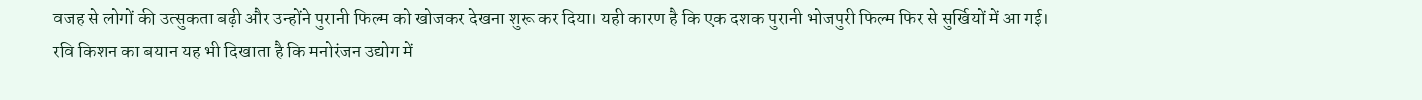वजह से लोगों की उत्सुकता बढ़ी और उन्होंने पुरानी फिल्म को खोजकर देखना शुरू कर दिया। यही कारण है कि एक दशक पुरानी भोजपुरी फिल्म फिर से सुर्खियों में आ गई।
रवि किशन का बयान यह भी दिखाता है कि मनोरंजन उद्योग में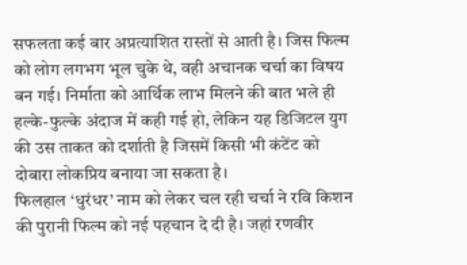सफलता कई बार अप्रत्याशित रास्तों से आती है। जिस फिल्म को लोग लगभग भूल चुके थे, वही अचानक चर्चा का विषय बन गई। निर्माता को आर्थिक लाभ मिलने की बात भले ही हल्के-फुल्के अंदाज में कही गई हो, लेकिन यह डिजिटल युग की उस ताकत को दर्शाती है जिसमें किसी भी कंटेंट को दोबारा लोकप्रिय बनाया जा सकता है।
फिलहाल ‘धुरंधर’ नाम को लेकर चल रही चर्चा ने रवि किशन की पुरानी फिल्म को नई पहचान दे दी है। जहां रणवीर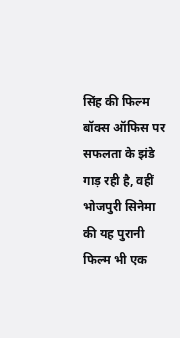सिंह की फिल्म बॉक्स ऑफिस पर सफलता के झंडे गाड़ रही है, वहीं भोजपुरी सिनेमा की यह पुरानी फिल्म भी एक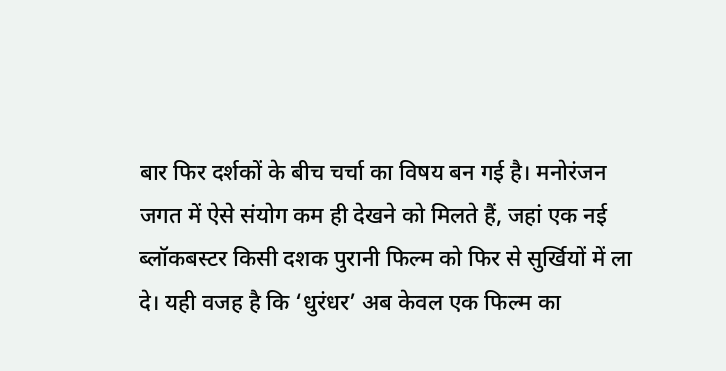बार फिर दर्शकों के बीच चर्चा का विषय बन गई है। मनोरंजन जगत में ऐसे संयोग कम ही देखने को मिलते हैं, जहां एक नई ब्लॉकबस्टर किसी दशक पुरानी फिल्म को फिर से सुर्खियों में ला दे। यही वजह है कि ‘धुरंधर’ अब केवल एक फिल्म का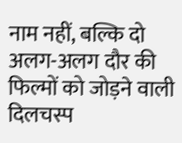नाम नहीं, बल्कि दो अलग-अलग दौर की फिल्मों को जोड़ने वाली दिलचस्प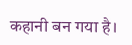कहानी बन गया है।